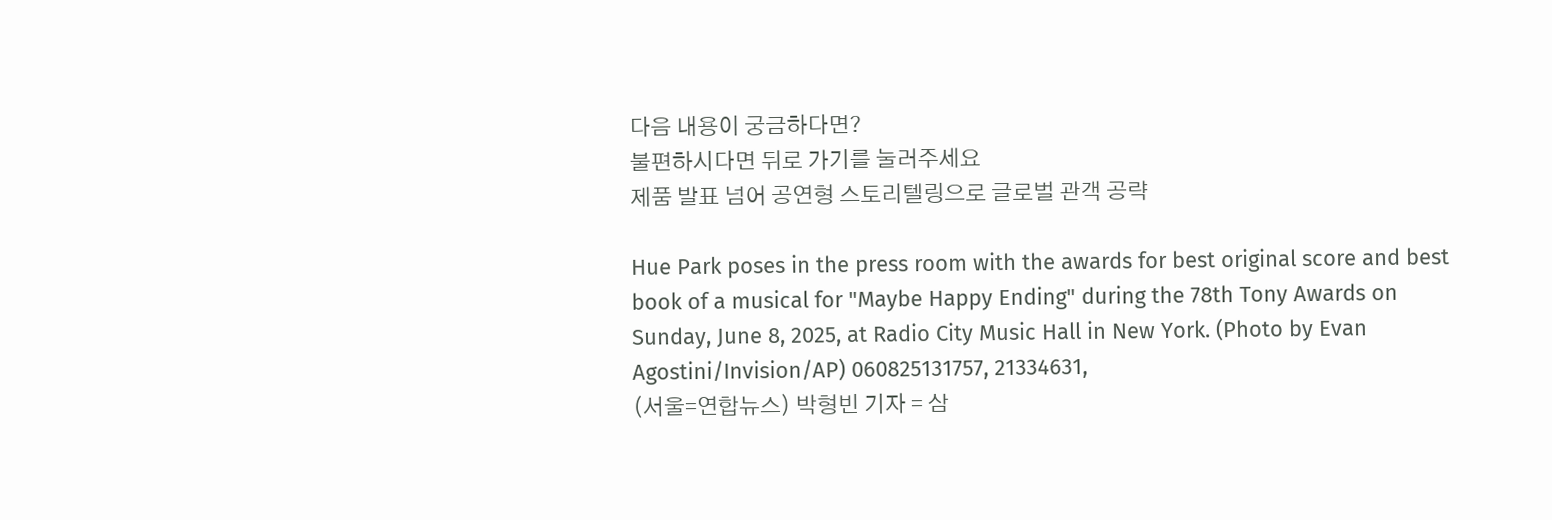다음 내용이 궁금하다면?
불편하시다면 뒤로 가기를 눌러주세요
제품 발표 넘어 공연형 스토리텔링으로 글로벌 관객 공략

Hue Park poses in the press room with the awards for best original score and best book of a musical for "Maybe Happy Ending" during the 78th Tony Awards on Sunday, June 8, 2025, at Radio City Music Hall in New York. (Photo by Evan Agostini/Invision/AP) 060825131757, 21334631,
(서울=연합뉴스) 박형빈 기자 = 삼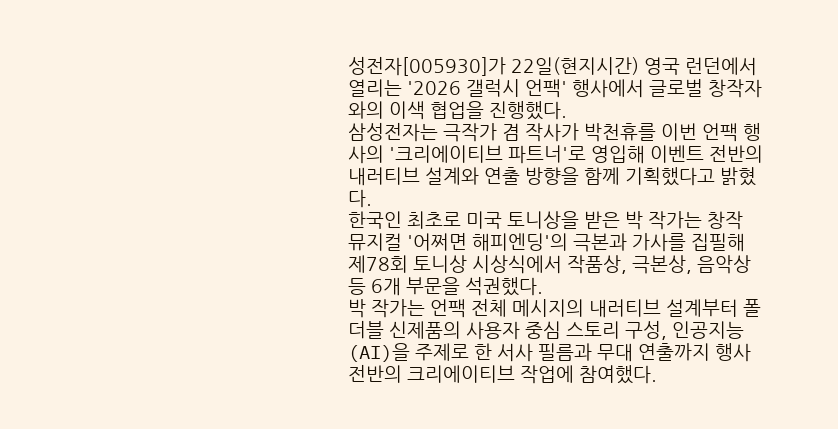성전자[005930]가 22일(현지시간) 영국 런던에서 열리는 '2026 갤럭시 언팩' 행사에서 글로벌 창작자와의 이색 협업을 진행했다.
삼성전자는 극작가 겸 작사가 박천휴를 이번 언팩 행사의 '크리에이티브 파트너'로 영입해 이벤트 전반의 내러티브 설계와 연출 방향을 함께 기획했다고 밝혔다.
한국인 최초로 미국 토니상을 받은 박 작가는 창작 뮤지컬 '어쩌면 해피엔딩'의 극본과 가사를 집필해 제78회 토니상 시상식에서 작품상, 극본상, 음악상 등 6개 부문을 석권했다.
박 작가는 언팩 전체 메시지의 내러티브 설계부터 폴더블 신제품의 사용자 중심 스토리 구성, 인공지능(AI)을 주제로 한 서사 필름과 무대 연출까지 행사 전반의 크리에이티브 작업에 참여했다.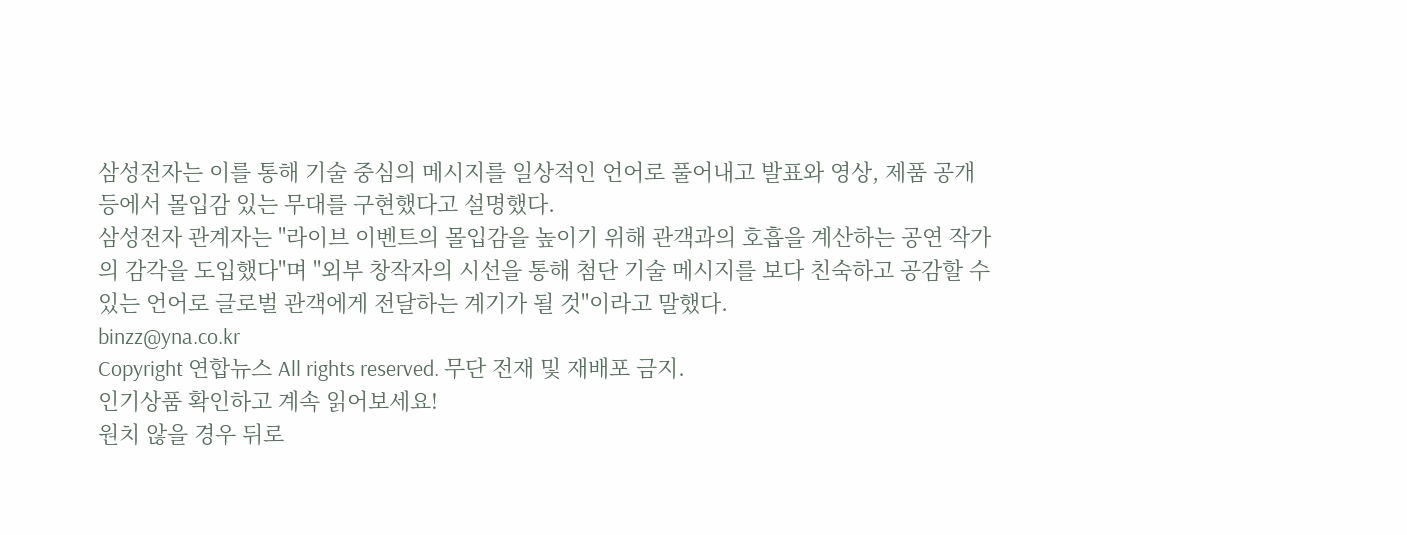삼성전자는 이를 통해 기술 중심의 메시지를 일상적인 언어로 풀어내고 발표와 영상, 제품 공개 등에서 몰입감 있는 무대를 구현했다고 설명했다.
삼성전자 관계자는 "라이브 이벤트의 몰입감을 높이기 위해 관객과의 호흡을 계산하는 공연 작가의 감각을 도입했다"며 "외부 창작자의 시선을 통해 첨단 기술 메시지를 보다 친숙하고 공감할 수 있는 언어로 글로벌 관객에게 전달하는 계기가 될 것"이라고 말했다.
binzz@yna.co.kr
Copyright 연합뉴스 All rights reserved. 무단 전재 및 재배포 금지.
인기상품 확인하고 계속 읽어보세요!
원치 않을 경우 뒤로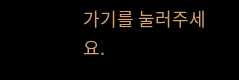가기를 눌러주세요.